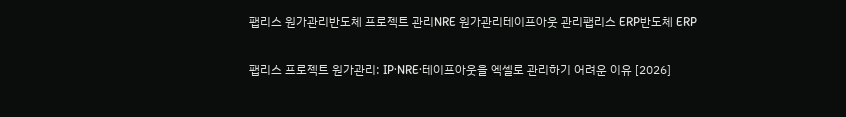팹리스 원가관리반도체 프로젝트 관리NRE 원가관리테이프아웃 관리팹리스 ERP반도체 ERP

팹리스 프로젝트 원가관리: IP·NRE·테이프아웃을 엑셀로 관리하기 어려운 이유 [2026]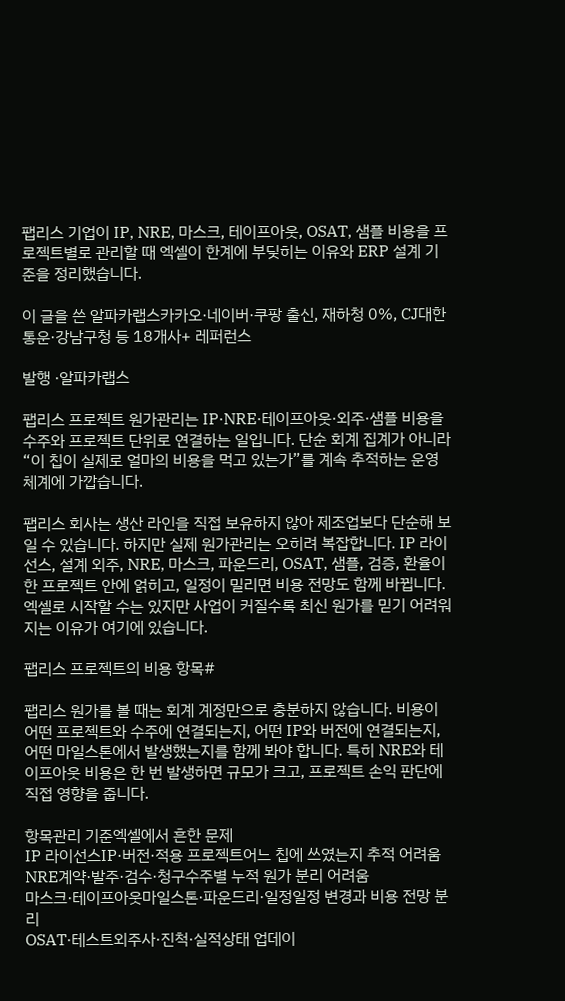팹리스 기업이 IP, NRE, 마스크, 테이프아웃, OSAT, 샘플 비용을 프로젝트별로 관리할 때 엑셀이 한계에 부딪히는 이유와 ERP 설계 기준을 정리했습니다.

이 글을 쓴 알파카랩스카카오·네이버·쿠팡 출신, 재하청 0%, CJ대한통운·강남구청 등 18개사+ 레퍼런스

발행 ·알파카랩스

팹리스 프로젝트 원가관리는 IP·NRE·테이프아웃·외주·샘플 비용을 수주와 프로젝트 단위로 연결하는 일입니다. 단순 회계 집계가 아니라 “이 칩이 실제로 얼마의 비용을 먹고 있는가”를 계속 추적하는 운영 체계에 가깝습니다.

팹리스 회사는 생산 라인을 직접 보유하지 않아 제조업보다 단순해 보일 수 있습니다. 하지만 실제 원가관리는 오히려 복잡합니다. IP 라이선스, 설계 외주, NRE, 마스크, 파운드리, OSAT, 샘플, 검증, 환율이 한 프로젝트 안에 얽히고, 일정이 밀리면 비용 전망도 함께 바뀝니다. 엑셀로 시작할 수는 있지만 사업이 커질수록 최신 원가를 믿기 어려워지는 이유가 여기에 있습니다.

팹리스 프로젝트의 비용 항목#

팹리스 원가를 볼 때는 회계 계정만으로 충분하지 않습니다. 비용이 어떤 프로젝트와 수주에 연결되는지, 어떤 IP와 버전에 연결되는지, 어떤 마일스톤에서 발생했는지를 함께 봐야 합니다. 특히 NRE와 테이프아웃 비용은 한 번 발생하면 규모가 크고, 프로젝트 손익 판단에 직접 영향을 줍니다.

항목관리 기준엑셀에서 흔한 문제
IP 라이선스IP·버전·적용 프로젝트어느 칩에 쓰였는지 추적 어려움
NRE계약·발주·검수·청구수주별 누적 원가 분리 어려움
마스크·테이프아웃마일스톤·파운드리·일정일정 변경과 비용 전망 분리
OSAT·테스트외주사·진척·실적상태 업데이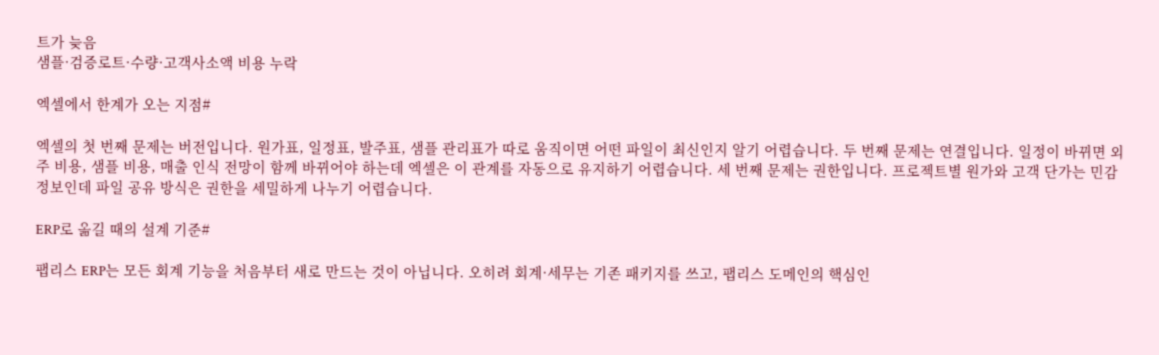트가 늦음
샘플·검증로트·수량·고객사소액 비용 누락

엑셀에서 한계가 오는 지점#

엑셀의 첫 번째 문제는 버전입니다. 원가표, 일정표, 발주표, 샘플 관리표가 따로 움직이면 어떤 파일이 최신인지 알기 어렵습니다. 두 번째 문제는 연결입니다. 일정이 바뀌면 외주 비용, 샘플 비용, 매출 인식 전망이 함께 바뀌어야 하는데 엑셀은 이 관계를 자동으로 유지하기 어렵습니다. 세 번째 문제는 권한입니다. 프로젝트별 원가와 고객 단가는 민감 정보인데 파일 공유 방식은 권한을 세밀하게 나누기 어렵습니다.

ERP로 옮길 때의 설계 기준#

팹리스 ERP는 모든 회계 기능을 처음부터 새로 만드는 것이 아닙니다. 오히려 회계·세무는 기존 패키지를 쓰고, 팹리스 도메인의 핵심인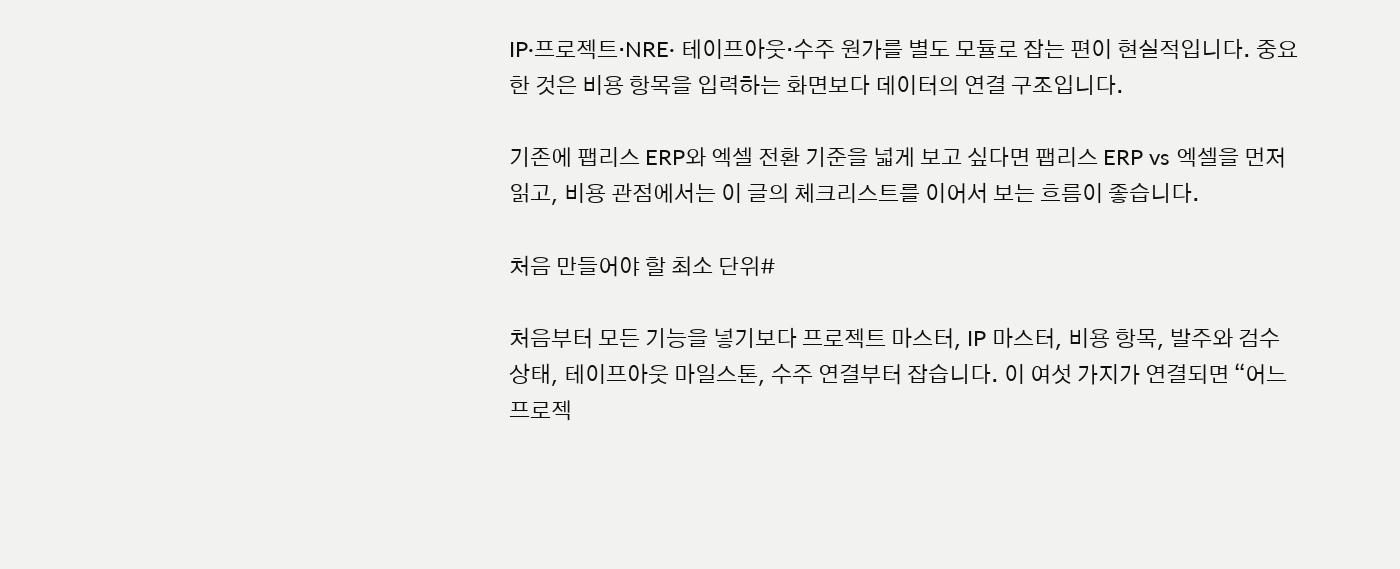IP·프로젝트·NRE· 테이프아웃·수주 원가를 별도 모듈로 잡는 편이 현실적입니다. 중요한 것은 비용 항목을 입력하는 화면보다 데이터의 연결 구조입니다.

기존에 팹리스 ERP와 엑셀 전환 기준을 넓게 보고 싶다면 팹리스 ERP vs 엑셀을 먼저 읽고, 비용 관점에서는 이 글의 체크리스트를 이어서 보는 흐름이 좋습니다.

처음 만들어야 할 최소 단위#

처음부터 모든 기능을 넣기보다 프로젝트 마스터, IP 마스터, 비용 항목, 발주와 검수 상태, 테이프아웃 마일스톤, 수주 연결부터 잡습니다. 이 여섯 가지가 연결되면 “어느 프로젝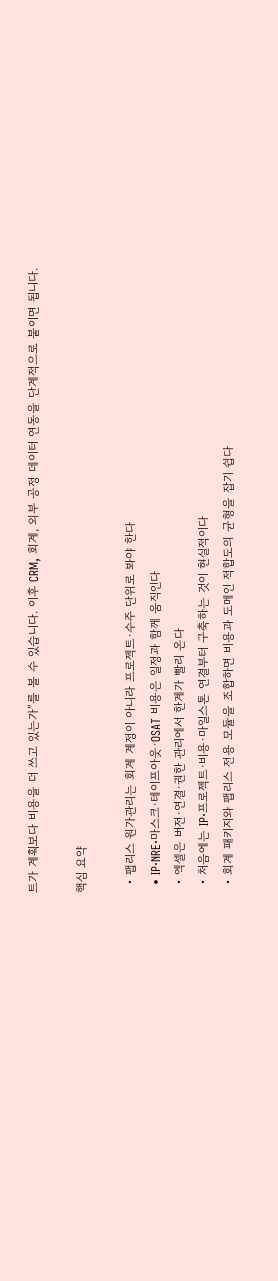트가 계획보다 비용을 더 쓰고 있는가”를 볼 수 있습니다. 이후 CRM, 회계, 외부 공정 데이터 연동을 단계적으로 붙이면 됩니다.

핵심 요약

  • 팹리스 원가관리는 회계 계정이 아니라 프로젝트·수주 단위로 봐야 한다
  • IP·NRE·마스크·테이프아웃·OSAT 비용은 일정과 함께 움직인다
  • 엑셀은 버전·연결·권한 관리에서 한계가 빨리 온다
  • 처음에는 IP·프로젝트·비용·마일스톤 연결부터 구축하는 것이 현실적이다
  • 회계 패키지와 팹리스 전용 모듈을 조합하면 비용과 도메인 적합도의 균형을 잡기 쉽다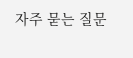자주 묻는 질문